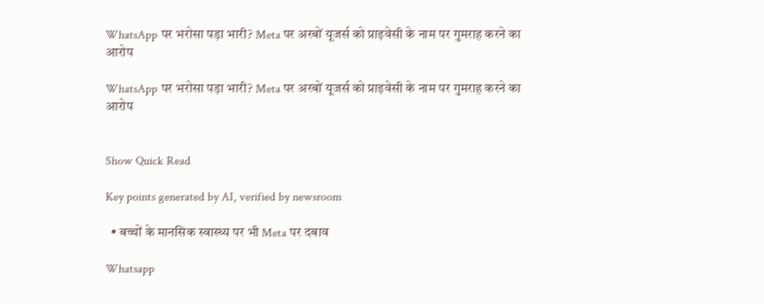WhatsApp पर भरोसा पड़ा भारी? Meta पर अरबों यूजर्स को प्राइवेसी के नाम पर गुमराह करने का आरोप

WhatsApp पर भरोसा पड़ा भारी? Meta पर अरबों यूजर्स को प्राइवेसी के नाम पर गुमराह करने का आरोप


Show Quick Read

Key points generated by AI, verified by newsroom

  • बच्चों के मानसिक स्वास्थ्य पर भी Meta पर दबाव

Whatsapp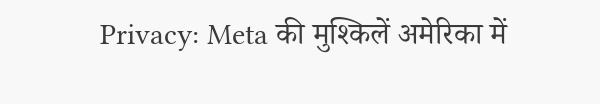Privacy: Meta की मुश्किलें अमेरिका में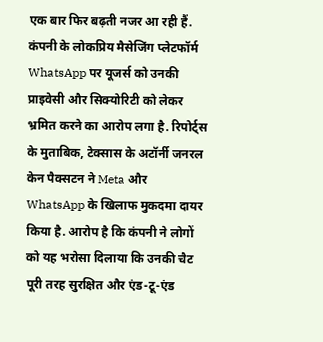एक बार फिर बढ़ती नजर आ रही हैं. कंपनी के लोकप्रिय मैसेजिंग प्लेटफॉर्म WhatsApp पर यूजर्स को उनकी प्राइवेसी और सिक्योरिटी को लेकर भ्रमित करने का आरोप लगा है. रिपोर्ट्स के मुताबिक, टेक्सास के अटॉर्नी जनरल केन पैक्सटन ने Meta और WhatsApp के खिलाफ मुकदमा दायर किया है. आरोप है कि कंपनी ने लोगों को यह भरोसा दिलाया कि उनकी चैट पूरी तरह सुरक्षित और एंड-टू-एंड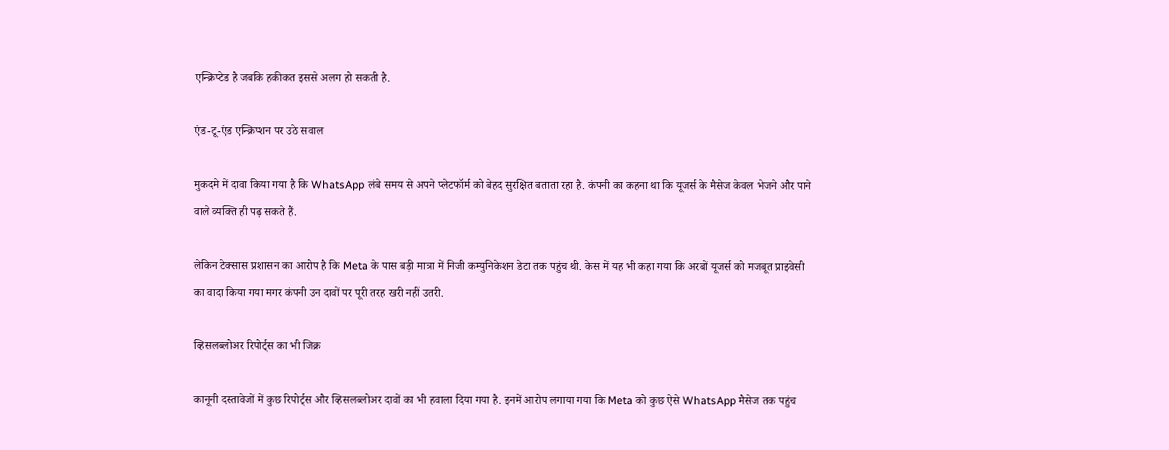एन्क्रिप्टेड है जबकि हकीकत इससे अलग हो सकती है.

एंड-टू-एंड एन्क्रिप्शन पर उठे सवाल

मुकदमे में दावा किया गया है कि WhatsApp लंबे समय से अपने प्लेटफॉर्म को बेहद सुरक्षित बताता रहा है. कंपनी का कहना था कि यूजर्स के मैसेज केवल भेजने और पाने वाले व्यक्ति ही पढ़ सकते हैं.

लेकिन टेक्सास प्रशासन का आरोप है कि Meta के पास बड़ी मात्रा में निजी कम्युनिकेशन डेटा तक पहुंच थी. केस में यह भी कहा गया कि अरबों यूजर्स को मजबूत प्राइवेसी का वादा किया गया मगर कंपनी उन दावों पर पूरी तरह खरी नहीं उतरी.

व्हिसलब्लोअर रिपोर्ट्स का भी जिक्र

कानूनी दस्तावेजों में कुछ रिपोर्ट्स और व्हिसलब्लोअर दावों का भी हवाला दिया गया है. इनमें आरोप लगाया गया कि Meta को कुछ ऐसे WhatsApp मैसेज तक पहुंच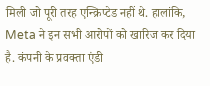मिली जो पूरी तरह एन्क्रिप्टेड नहीं थे. हालांकि, Meta ने इन सभी आरोपों को खारिज कर दिया है. कंपनी के प्रवक्ता एंडी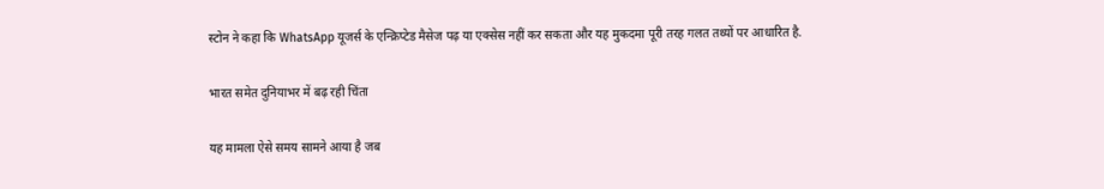स्टोन ने कहा कि WhatsApp यूजर्स के एन्क्रिप्टेड मैसेज पढ़ या एक्सेस नहीं कर सकता और यह मुकदमा पूरी तरह गलत तथ्यों पर आधारित है.

भारत समेत दुनियाभर में बढ़ रही चिंता

यह मामला ऐसे समय सामने आया है जब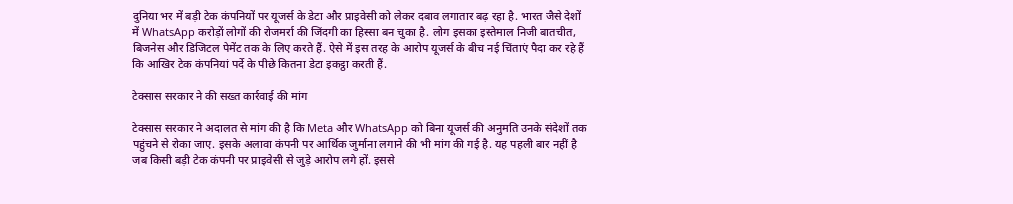दुनिया भर में बड़ी टेक कंपनियों पर यूजर्स के डेटा और प्राइवेसी को लेकर दबाव लगातार बढ़ रहा है. भारत जैसे देशों में WhatsApp करोड़ों लोगों की रोजमर्रा की जिंदगी का हिस्सा बन चुका है. लोग इसका इस्तेमाल निजी बातचीत, बिजनेस और डिजिटल पेमेंट तक के लिए करते हैं. ऐसे में इस तरह के आरोप यूजर्स के बीच नई चिंताएं पैदा कर रहे हैं कि आखिर टेक कंपनियां पर्दे के पीछे कितना डेटा इकट्ठा करती हैं.

टेक्सास सरकार ने की सख्त कार्रवाई की मांग

टेक्सास सरकार ने अदालत से मांग की है कि Meta और WhatsApp को बिना यूजर्स की अनुमति उनके संदेशों तक पहुंचने से रोका जाए. इसके अलावा कंपनी पर आर्थिक जुर्माना लगाने की भी मांग की गई है. यह पहली बार नहीं है जब किसी बड़ी टेक कंपनी पर प्राइवेसी से जुड़े आरोप लगे हों. इससे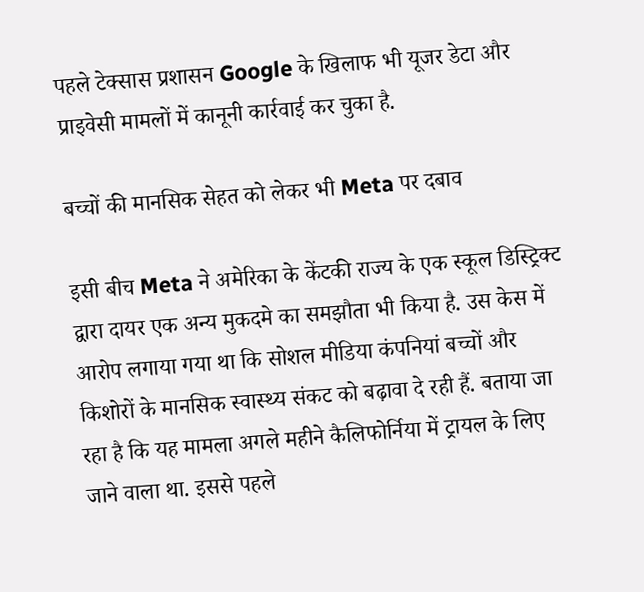पहले टेक्सास प्रशासन Google के खिलाफ भी यूजर डेटा और प्राइवेसी मामलों में कानूनी कार्रवाई कर चुका है.

बच्चों की मानसिक सेहत को लेकर भी Meta पर दबाव

इसी बीच Meta ने अमेरिका के केंटकी राज्य के एक स्कूल डिस्ट्रिक्ट द्वारा दायर एक अन्य मुकदमे का समझौता भी किया है. उस केस में आरोप लगाया गया था कि सोशल मीडिया कंपनियां बच्चों और किशोरों के मानसिक स्वास्थ्य संकट को बढ़ावा दे रही हैं. बताया जा रहा है कि यह मामला अगले महीने कैलिफोर्निया में ट्रायल के लिए जाने वाला था. इससे पहले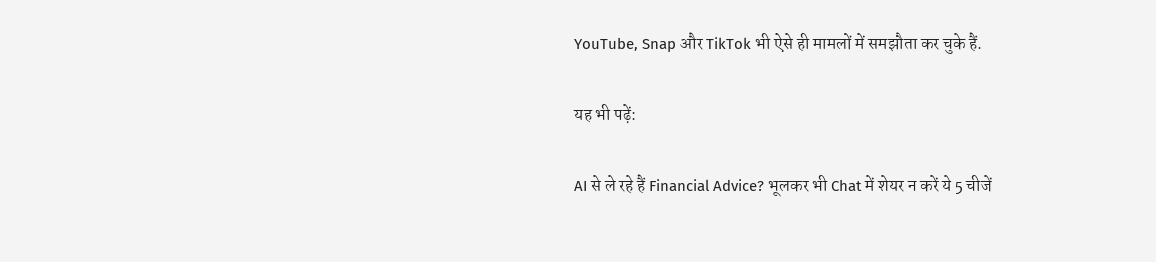YouTube, Snap और TikTok भी ऐसे ही मामलों में समझौता कर चुके हैं.

यह भी पढ़ें:

AI से ले रहे हैं Financial Advice? भूलकर भी Chat में शेयर न करें ये 5 चीजें